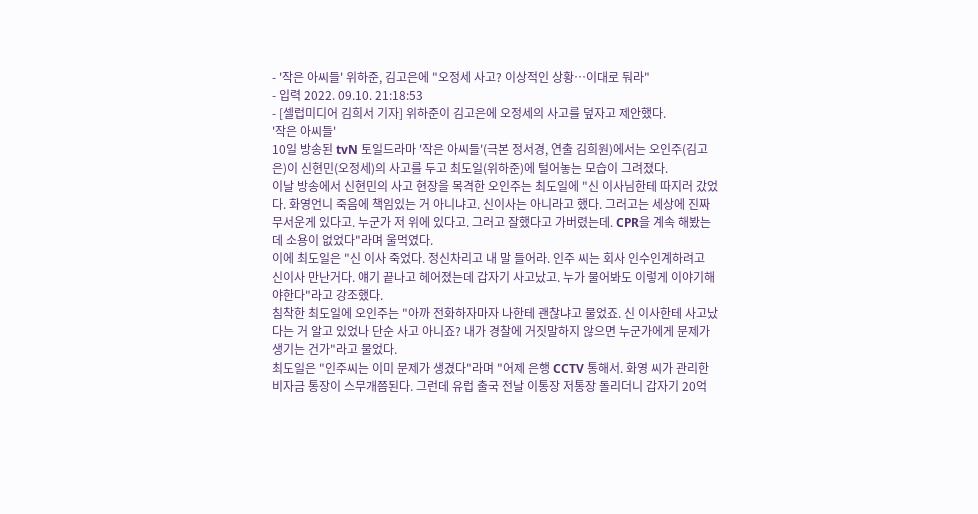- '작은 아씨들' 위하준, 김고은에 "오정세 사고? 이상적인 상황…이대로 둬라"
- 입력 2022. 09.10. 21:18:53
- [셀럽미디어 김희서 기자] 위하준이 김고은에 오정세의 사고를 덮자고 제안했다.
'작은 아씨들'
10일 방송된 tvN 토일드라마 '작은 아씨들'(극본 정서경, 연출 김희원)에서는 오인주(김고은)이 신현민(오정세)의 사고를 두고 최도일(위하준)에 털어놓는 모습이 그려졌다.
이날 방송에서 신현민의 사고 현장을 목격한 오인주는 최도일에 "신 이사님한테 따지러 갔었다. 화영언니 죽음에 책임있는 거 아니냐고. 신이사는 아니라고 했다. 그러고는 세상에 진짜 무서운게 있다고. 누군가 저 위에 있다고. 그러고 잘했다고 가버렸는데. CPR을 계속 해봤는데 소용이 없었다"라며 울먹였다.
이에 최도일은 "신 이사 죽었다. 정신차리고 내 말 들어라. 인주 씨는 회사 인수인계하려고 신이사 만난거다. 얘기 끝나고 헤어졌는데 갑자기 사고났고. 누가 물어봐도 이렇게 이야기해야한다"라고 강조했다.
침착한 최도일에 오인주는 "아까 전화하자마자 나한테 괜찮냐고 물었죠. 신 이사한테 사고났다는 거 알고 있었나 단순 사고 아니죠? 내가 경찰에 거짓말하지 않으면 누군가에게 문제가 생기는 건가"라고 물었다.
최도일은 "인주씨는 이미 문제가 생겼다"라며 "어제 은행 CCTV 통해서. 화영 씨가 관리한 비자금 통장이 스무개쯤된다. 그런데 유럽 출국 전날 이통장 저통장 돌리더니 갑자기 20억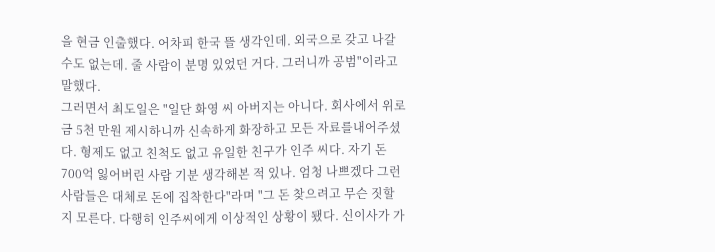을 현금 인출했다. 어차피 한국 뜰 생각인데. 외국으로 갖고 나갈 수도 없는데. 줄 사람이 분명 있었던 거다. 그러니까 공범"이라고 말했다.
그러면서 최도일은 "일단 화영 씨 아버지는 아니다. 회사에서 위로금 5천 만원 제시하니까 신속하게 화장하고 모든 자료를내어주셨다. 형제도 없고 친척도 없고 유일한 친구가 인주 씨다. 자기 돈 700억 잃어버린 사람 기분 생각해본 적 있나. 엄청 나쁘겠다 그런 사람들은 대체로 돈에 집착한다"라며 "그 돈 찾으려고 무슨 짓할 지 모른다. 다행히 인주씨에게 이상적인 상황이 됐다. 신이사가 가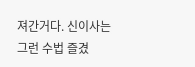져간거다. 신이사는 그런 수법 즐겼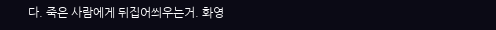다. 죽은 사람에게 뒤집어씌우는거. 화영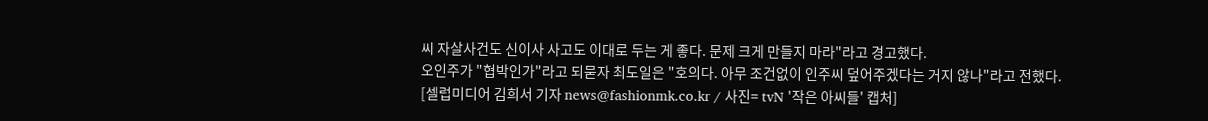씨 자살사건도 신이사 사고도 이대로 두는 게 좋다. 문제 크게 만들지 마라"라고 경고했다.
오인주가 "협박인가"라고 되묻자 최도일은 "호의다. 아무 조건없이 인주씨 덮어주겠다는 거지 않나"라고 전했다.
[셀럽미디어 김희서 기자 news@fashionmk.co.kr / 사진= tvN '작은 아씨들' 캡처]